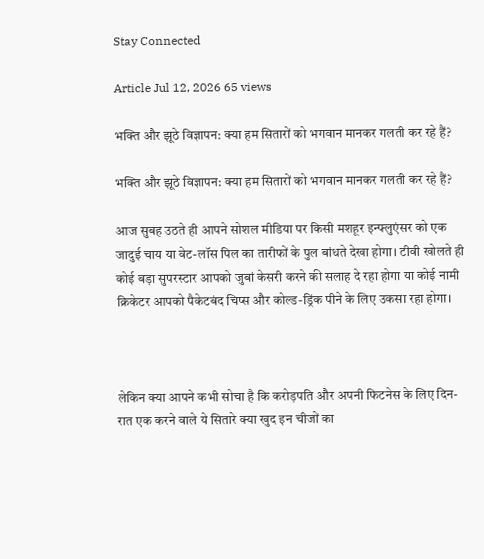Stay Connected

Article Jul 12, 2026 65 views

भक्ति और झूठे विज्ञापन: क्या हम सितारों को भगवान मानकर गलती कर रहे हैं?

भक्ति और झूठे विज्ञापन: क्या हम सितारों को भगवान मानकर गलती कर रहे हैं?

आज सुबह उठते ही आपने सोशल मीडिया पर किसी मशहूर इन्फ्लुएंसर को एक जादुई चाय या वेट-लॉस पिल का तारीफों के पुल बांधते देखा होगा। टीवी खोलते ही कोई बड़ा सुपरस्टार आपको जुबां केसरी करने की सलाह दे रहा होगा या कोई नामी क्रिकेटर आपको पैकेटबंद चिप्स और कोल्ड-ड्रिंक पीने के लिए उकसा रहा होगा।



लेकिन क्या आपने कभी सोचा है कि करोड़पति और अपनी फिटनेस के लिए दिन-रात एक करने वाले ये सितारे क्या खुद इन चीजों का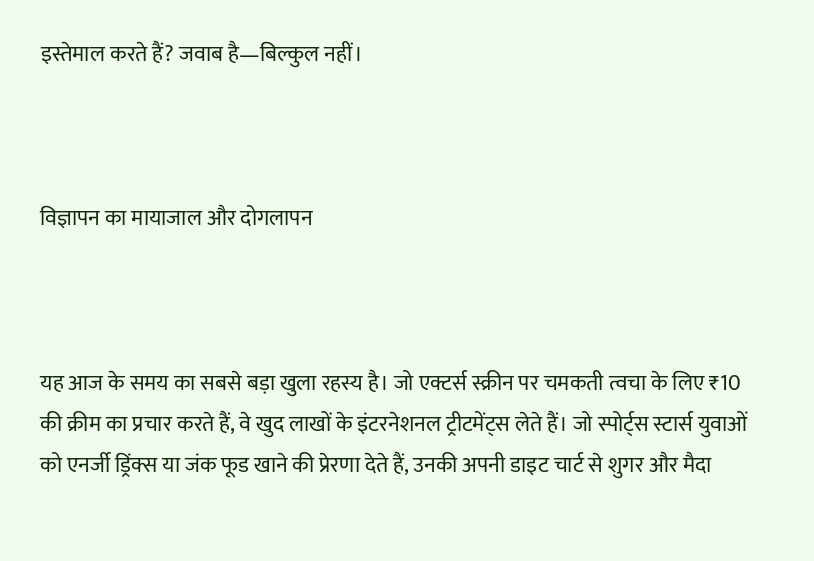इस्तेमाल करते हैं? जवाब है—बिल्कुल नहीं।



विज्ञापन का मायाजाल और दोगलापन



यह आज के समय का सबसे बड़ा खुला रहस्य है। जो एक्टर्स स्क्रीन पर चमकती त्वचा के लिए ₹10 की क्रीम का प्रचार करते हैं, वे खुद लाखों के इंटरनेशनल ट्रीटमेंट्स लेते हैं। जो स्पोर्ट्स स्टार्स युवाओं को एनर्जी ड्रिंक्स या जंक फूड खाने की प्रेरणा देते हैं, उनकी अपनी डाइट चार्ट से शुगर और मैदा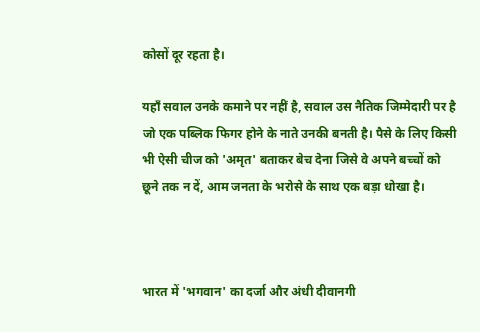कोसों दूर रहता है।

यहाँ सवाल उनके कमाने पर नहीं है, सवाल उस नैतिक जिम्मेदारी पर है जो एक पब्लिक फिगर होने के नाते उनकी बनती है। पैसे के लिए किसी भी ऐसी चीज को 'अमृत' बताकर बेच देना जिसे वे अपने बच्चों को छूने तक न दें, आम जनता के भरोसे के साथ एक बड़ा धोखा है।



भारत में 'भगवान' का दर्जा और अंधी दीवानगी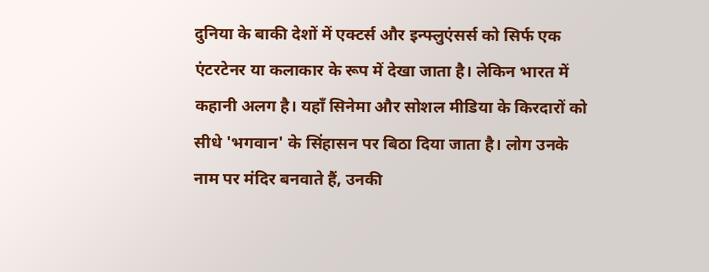दुनिया के बाकी देशों में एक्टर्स और इन्फ्लुएंसर्स को सिर्फ एक एंटरटेनर या कलाकार के रूप में देखा जाता है। लेकिन भारत में कहानी अलग है। यहाँ सिनेमा और सोशल मीडिया के किरदारों को सीधे 'भगवान' के सिंहासन पर बिठा दिया जाता है। लोग उनके नाम पर मंदिर बनवाते हैं, उनकी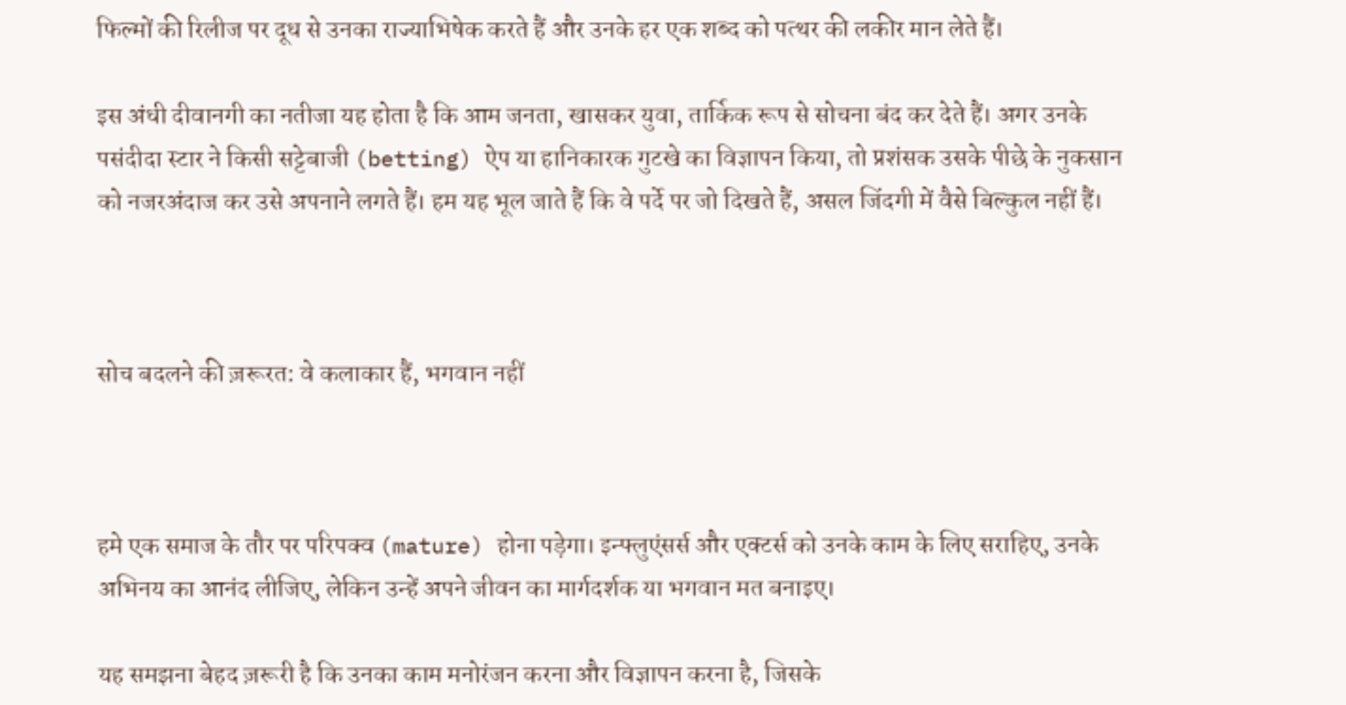फिल्मों की रिलीज पर दूध से उनका राज्याभिषेक करते हैं और उनके हर एक शब्द को पत्थर की लकीर मान लेते हैं।

इस अंधी दीवानगी का नतीजा यह होता है कि आम जनता, खासकर युवा, तार्किक रूप से सोचना बंद कर देते हैं। अगर उनके पसंदीदा स्टार ने किसी सट्टेबाजी (betting) ऐप या हानिकारक गुटखे का विज्ञापन किया, तो प्रशंसक उसके पीछे के नुकसान को नजरअंदाज कर उसे अपनाने लगते हैं। हम यह भूल जाते हैं कि वे पर्दे पर जो दिखते हैं, असल जिंदगी में वैसे बिल्कुल नहीं हैं।



सोच बदलने की ज़रूरत: वे कलाकार हैं, भगवान नहीं



हमे एक समाज के तौर पर परिपक्व (mature) होना पड़ेगा। इन्फ्लुएंसर्स और एक्टर्स को उनके काम के लिए सराहिए, उनके अभिनय का आनंद लीजिए, लेकिन उन्हें अपने जीवन का मार्गदर्शक या भगवान मत बनाइए।

यह समझना बेहद ज़रूरी है कि उनका काम मनोरंजन करना और विज्ञापन करना है, जिसके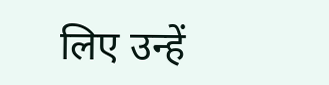लिए उन्हें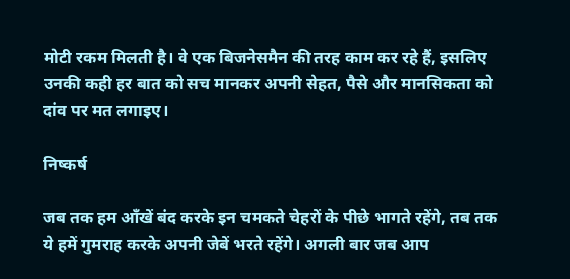मोटी रकम मिलती है। वे एक बिजनेसमैन की तरह काम कर रहे हैं, इसलिए उनकी कही हर बात को सच मानकर अपनी सेहत, पैसे और मानसिकता को दांव पर मत लगाइए।

निष्कर्ष

जब तक हम आँखें बंद करके इन चमकते चेहरों के पीछे भागते रहेंगे, तब तक ये हमें गुमराह करके अपनी जेबें भरते रहेंगे। अगली बार जब आप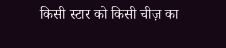किसी स्टार को किसी चीज़ का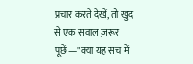प्रचार करते देखें, तो खुद से एक सवाल ज़रूर पूछें—"क्या यह सच में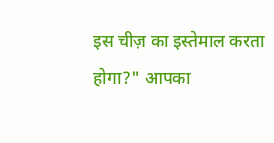इस चीज़ का इस्तेमाल करता होगा?" आपका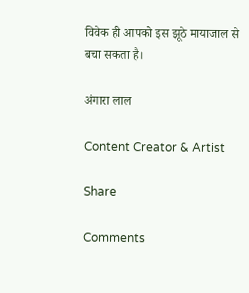विवेक ही आपको इस झूठे मायाजाल से बचा सकता है।

अंगारा लाल

Content Creator & Artist

Share

Comments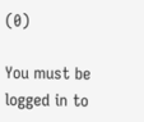(0)

You must be logged in to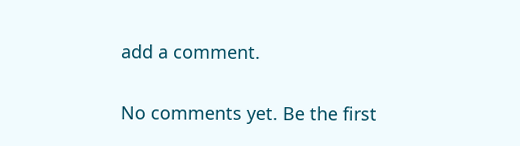add a comment.

No comments yet. Be the first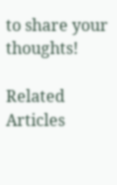to share your thoughts!

Related Articles